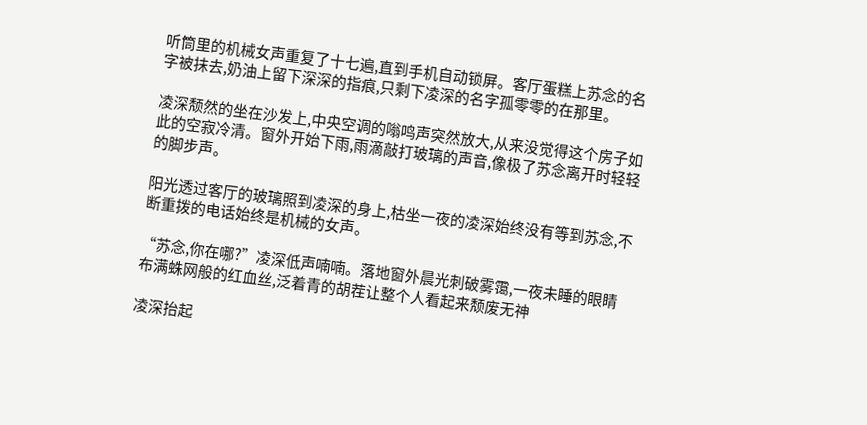听筒里的机械女声重复了十七遍,直到手机自动锁屏。客厅蛋糕上苏念的名字被抹去,奶油上留下深深的指痕,只剩下凌深的名字孤零零的在那里。

凌深颓然的坐在沙发上,中央空调的嗡鸣声突然放大,从来没觉得这个房子如此的空寂冷清。窗外开始下雨,雨滴敲打玻璃的声音,像极了苏念离开时轻轻的脚步声。

阳光透过客厅的玻璃照到凌深的身上,枯坐一夜的凌深始终没有等到苏念,不断重拨的电话始终是机械的女声。

“苏念,你在哪?”凌深低声喃喃。落地窗外晨光刺破雾霭,一夜未睡的眼睛布满蛛网般的红血丝,泛着青的胡茬让整个人看起来颓废无神

凌深抬起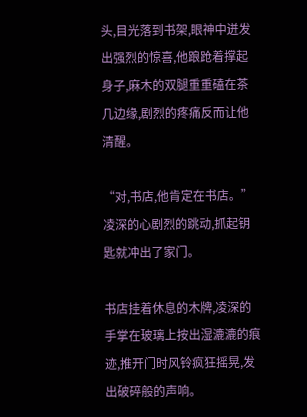头,目光落到书架,眼神中迸发出强烈的惊喜,他踉跄着撑起身子,麻木的双腿重重磕在茶几边缘,剧烈的疼痛反而让他清醒。

“对,书店,他肯定在书店。”凌深的心剧烈的跳动,抓起钥匙就冲出了家门。

书店挂着休息的木牌,凌深的手掌在玻璃上按出湿漉漉的痕迹,推开门时风铃疯狂摇晃,发出破碎般的声响。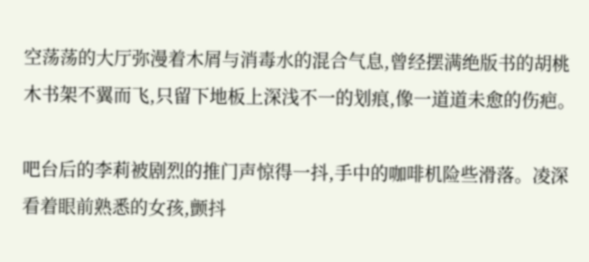空荡荡的大厅弥漫着木屑与消毒水的混合气息,曾经摆满绝版书的胡桃木书架不翼而飞,只留下地板上深浅不一的划痕,像一道道未愈的伤疤。

吧台后的李莉被剧烈的推门声惊得一抖,手中的咖啡机险些滑落。凌深看着眼前熟悉的女孩,颤抖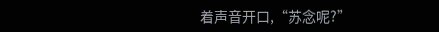着声音开口,“苏念呢?”